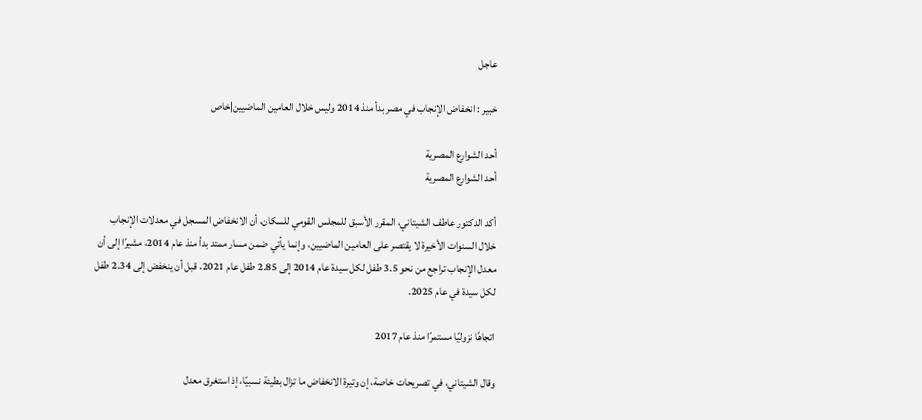عاجل

خبير : انخفاض الإنجاب في مصر بدأ منذ 2014 وليس خلال العامين الماضيين|خاص

أحد الشوارع المصرية
أحد الشوارع المصرية

أكد الدكتور عاطف الشيتاني، المقرر الأسبق للمجلس القومي للسكان، أن الانخفاض المسجل في معدلات الإنجاب خلال السنوات الأخيرة لا يقتصر على العامين الماضيين، وإنما يأتي ضمن مسار ممتد بدأ منذ عام 2014، مشيرًا إلى أن معدل الإنجاب تراجع من نحو 3.5 طفل لكل سيدة عام 2014 إلى 2.85 طفل عام 2021، قبل أن ينخفض إلى 2.34 طفل لكل سيدة في عام 2025.

اتجاهًا نزوليًا مستمرًا منذ عام 2017

وقال الشيتاني، في تصريحات خاصة، إن وتيرة الانخفاض ما تزال بطيئة نسبيًا، إذ استغرق معدل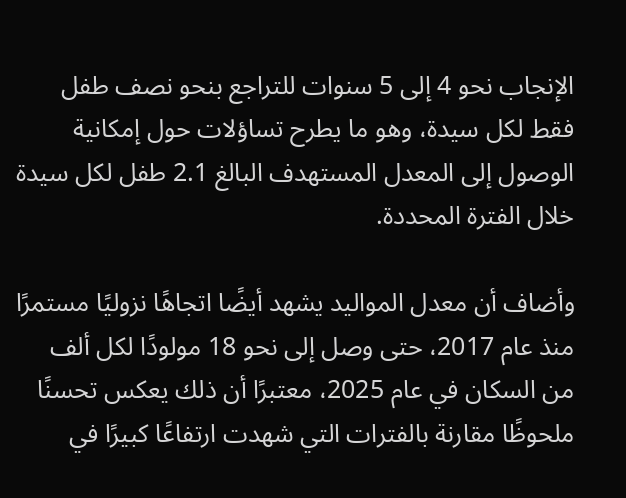الإنجاب نحو 4 إلى 5 سنوات للتراجع بنحو نصف طفل فقط لكل سيدة، وهو ما يطرح تساؤلات حول إمكانية الوصول إلى المعدل المستهدف البالغ 2.1 طفل لكل سيدة خلال الفترة المحددة.

وأضاف أن معدل المواليد يشهد أيضًا اتجاهًا نزوليًا مستمرًا منذ عام 2017، حتى وصل إلى نحو 18 مولودًا لكل ألف من السكان في عام 2025، معتبرًا أن ذلك يعكس تحسنًا ملحوظًا مقارنة بالفترات التي شهدت ارتفاعًا كبيرًا في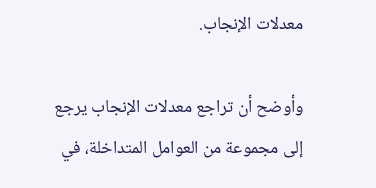معدلات الإنجاب.

وأوضح أن تراجع معدلات الإنجاب يرجع إلى مجموعة من العوامل المتداخلة، في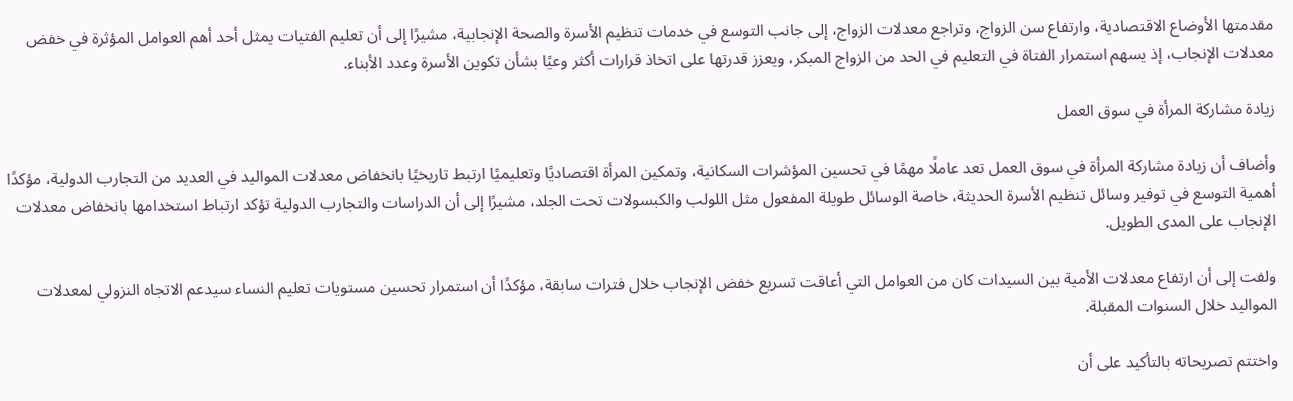مقدمتها الأوضاع الاقتصادية، وارتفاع سن الزواج، وتراجع معدلات الزواج، إلى جانب التوسع في خدمات تنظيم الأسرة والصحة الإنجابية، مشيرًا إلى أن تعليم الفتيات يمثل أحد أهم العوامل المؤثرة في خفض معدلات الإنجاب، إذ يسهم استمرار الفتاة في التعليم في الحد من الزواج المبكر، ويعزز قدرتها على اتخاذ قرارات أكثر وعيًا بشأن تكوين الأسرة وعدد الأبناء.

زيادة مشاركة المرأة في سوق العمل

وأضاف أن زيادة مشاركة المرأة في سوق العمل تعد عاملًا مهمًا في تحسين المؤشرات السكانية، وتمكين المرأة اقتصاديًا وتعليميًا ارتبط تاريخيًا بانخفاض معدلات المواليد في العديد من التجارب الدولية، مؤكدًا أهمية التوسع في توفير وسائل تنظيم الأسرة الحديثة، خاصة الوسائل طويلة المفعول مثل اللولب والكبسولات تحت الجلد، مشيرًا إلى أن الدراسات والتجارب الدولية تؤكد ارتباط استخدامها بانخفاض معدلات الإنجاب على المدى الطويل.

ولفت إلى أن ارتفاع معدلات الأمية بين السيدات كان من العوامل التي أعاقت تسريع خفض الإنجاب خلال فترات سابقة، مؤكدًا أن استمرار تحسين مستويات تعليم النساء سيدعم الاتجاه النزولي لمعدلات المواليد خلال السنوات المقبلة.

واختتم تصريحاته بالتأكيد على أن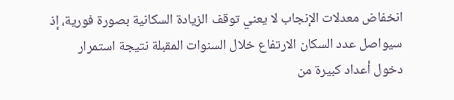انخفاض معدلات الإنجاب لا يعني توقف الزيادة السكانية بصورة فورية، إذ سيواصل عدد السكان الارتفاع خلال السنوات المقبلة نتيجة استمرار دخول أعداد كبيرة من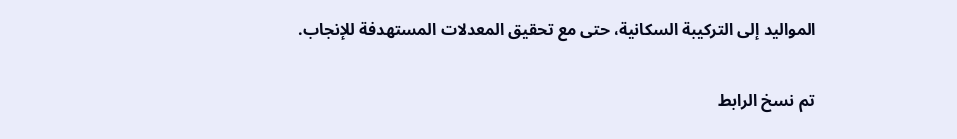المواليد إلى التركيبة السكانية، حتى مع تحقيق المعدلات المستهدفة للإنجاب.

تم نسخ الرابط